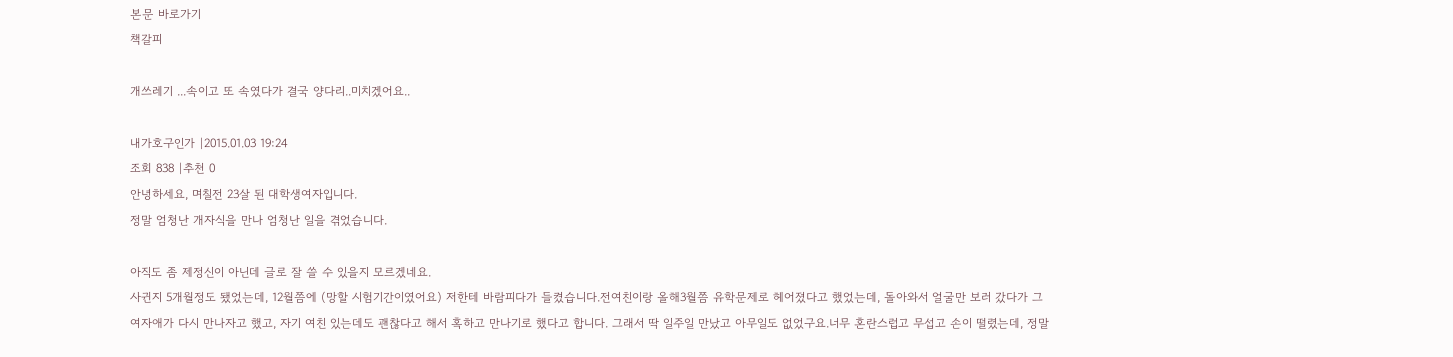본문 바로가기
책갈피

개쓰레기 ...속이고 또 속였다가 결국 양다리..미치겠어요..

내가호구인가 |2015.01.03 19:24
조회 838 |추천 0
안녕하세요, 며칠전 23살 된 대학생여자입니다.
정말 엄청난 개자식을 만나 엄청난 일을 겪었습니다.

아직도 좀 제정신이 아닌데 글로 잘 쓸 수 있을지 모르겠네요.
사귄지 5개월정도 됐었는데, 12월쯤에 (망할 시험기간이였어요) 저한테 바람피다가 들켰습니다.전여친이랑 올해3월쯤 유학문제로 헤어졌다고 했었는데, 돌아와서 얼굴만 보러 갔다가 그 여자애가 다시 만나자고 했고, 자기 여친 있는데도 괜찮다고 해서 혹하고 만나기로 했다고 합니다. 그래서 딱 일주일 만났고 아무일도 없었구요.너무 혼란스럽고 무섭고 손이 떨렸는데, 정말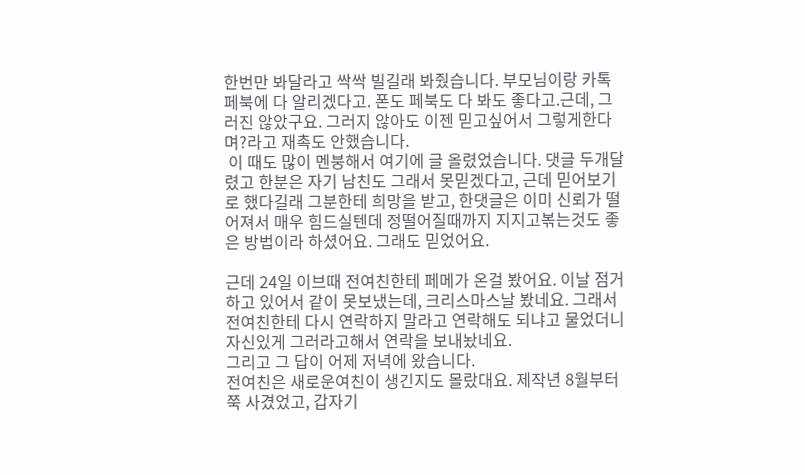한번만 봐달라고 싹싹 빌길래 봐줬습니다. 부모님이랑 카톡 페북에 다 알리겠다고. 폰도 페북도 다 봐도 좋다고.근데, 그러진 않았구요. 그러지 않아도 이젠 믿고싶어서 그렇게한다며?라고 재촉도 안했습니다.
 이 때도 많이 멘붕해서 여기에 글 올렸었습니다. 댓글 두개달렸고 한분은 자기 남친도 그래서 못믿겠다고, 근데 믿어보기로 했다길래 그분한테 희망을 받고, 한댓글은 이미 신뢰가 떨어져서 매우 힘드실텐데 정떨어질때까지 지지고볶는것도 좋은 방법이라 하셨어요. 그래도 믿었어요.

근데 24일 이브때 전여친한테 페메가 온걸 봤어요. 이날 점거하고 있어서 같이 못보냈는데, 크리스마스날 봤네요. 그래서 전여친한테 다시 연락하지 말라고 연락해도 되냐고 물었더니 자신있게 그러라고해서 연락을 보내놨네요.
그리고 그 답이 어제 저녁에 왔습니다.
전여친은 새로운여친이 생긴지도 몰랐대요. 제작년 8월부터 쭉 사겼었고, 갑자기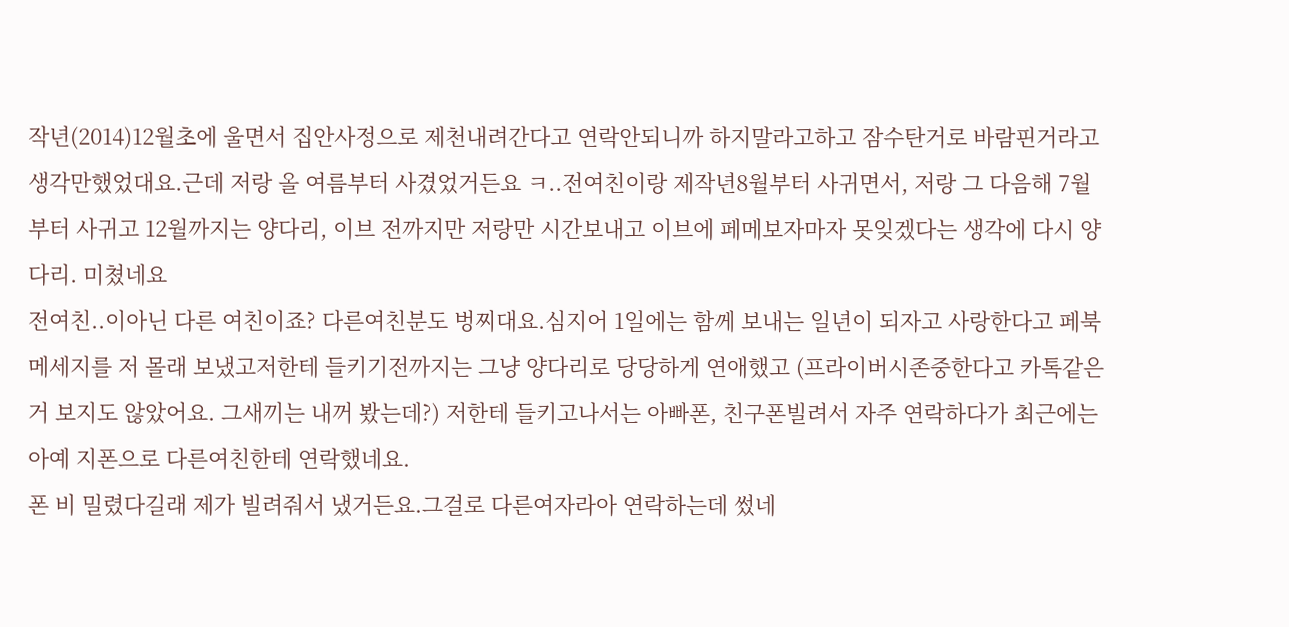작년(2014)12월초에 울면서 집안사정으로 제천내려간다고 연락안되니까 하지말라고하고 잠수탄거로 바람핀거라고 생각만했었대요.근데 저랑 올 여름부터 사겼었거든요 ㅋ..전여친이랑 제작년8월부터 사귀면서, 저랑 그 다음해 7월부터 사귀고 12월까지는 양다리, 이브 전까지만 저랑만 시간보내고 이브에 페메보자마자 못잊겠다는 생각에 다시 양다리. 미쳤네요
전여친..이아닌 다른 여친이죠? 다른여친분도 벙찌대요.심지어 1일에는 함께 보내는 일년이 되자고 사랑한다고 페북메세지를 저 몰래 보냈고저한테 들키기전까지는 그냥 양다리로 당당하게 연애했고 (프라이버시존중한다고 카톡같은거 보지도 않았어요. 그새끼는 내꺼 봤는데?) 저한테 들키고나서는 아빠폰, 친구폰빌려서 자주 연락하다가 최근에는 아예 지폰으로 다른여친한테 연락했네요.
폰 비 밀렸다길래 제가 빌려줘서 냈거든요.그걸로 다른여자라아 연락하는데 썼네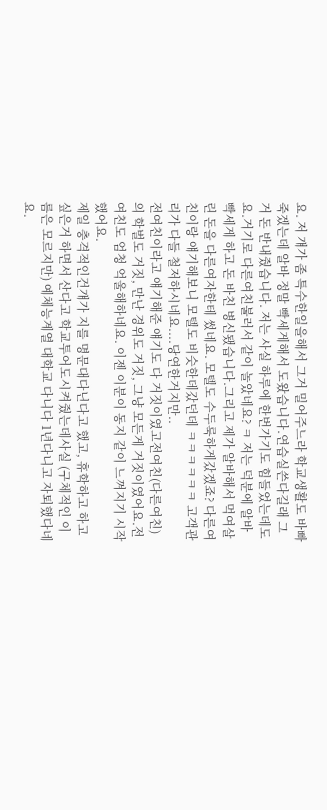요. 저 걔가 좀 특수한일을해서 그거 밀어주느라 학교생활도 바빠죽겠는데 알바 정말 빡세게해서 도왔습니다.연습실쓴다길래 그거 돈 반내줬습니다. 저는 사실 하루에 한번가기도 힘들었는데도요.거기로 다른여친불러서 같이 놀았네요? ㅋ 저는 덕분에 알바 빡세게 하고 돈 바친 병신됐습니다.그리고 제가 알바해서 먹여살린 돈을 다른여자한테 썼네요. 모텔도 수두룩하게갔겠죠? 다른여친이랑 얘기해보니 모텔도 비슷한데갔던데 ㅋㅋㅋㅋㅋㅋ 고객관리가 다들 철저하시네요....당연한거지만..
전여친이라고 얘기해준 얘기도 다 거짓이였고전여친(다른여친)의 학벌도 거짓, 만난 경위도 거짓, 그냥 모든게 거짓이였어요.전여친도 엄청 억울해하네요. 이젠 이분이 동지 같이 느껴지기 시작했어요.
제일 충격적인건걔가 지를 명문대다닌다고 했고, 휴학하고 하고싶은거 하면서 산다고 학교투어도시켜줬는데사실 (구체적인 이름은 모르지만) 예체능계열 대학교 다니다 1년다니고 자퇴했다네요.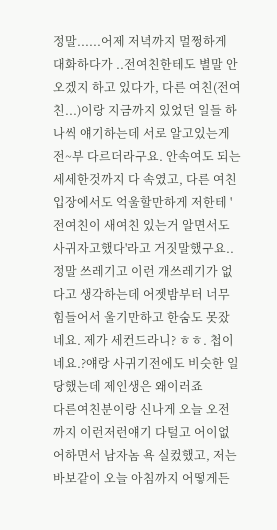정말......어제 저녁까지 멀쩡하게 대화하다가 ..전여친한테도 별말 안오겠지 하고 있다가, 다른 여친(전여친...)이랑 지금까지 있었던 일들 하나씩 얘기하는데 서로 알고있는게 전~부 다르더라구요. 안속여도 되는 세세한것까지 다 속였고, 다른 여친 입장에서도 억울할만하게 저한테 '전여친이 새여친 있는거 알면서도 사귀자고했다'라고 거짓말했구요..
정말 쓰레기고 이런 개쓰레기가 없다고 생각하는데 어젯밤부터 너무 힘들어서 울기만하고 한숨도 못잤네요. 제가 세컨드라니? ㅎㅎ. 첩이네요.?얘랑 사귀기전에도 비슷한 일 당했는데 제인생은 왜이러죠
다른여친분이랑 신나게 오늘 오전까지 이런저런얘기 다털고 어이없어하면서 남자놈 욕 실컸했고, 저는 바보같이 오늘 아침까지 어떻게든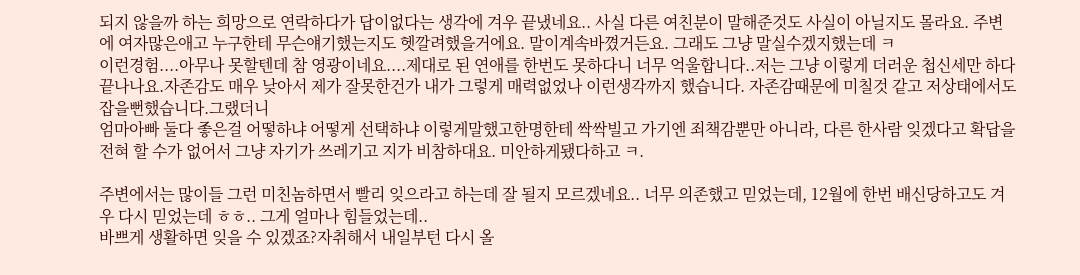되지 않을까 하는 희망으로 연락하다가 답이없다는 생각에 겨우 끝냈네요.. 사실 다른 여친분이 말해준것도 사실이 아닐지도 몰라요. 주변에 여자많은애고 누구한테 무슨얘기했는지도 헷깔려했을거에요. 말이계속바꼈거든요. 그래도 그냥 말실수겠지했는데 ㅋ
이런경험....아무나 못할텐데 참 영광이네요....제대로 된 연애를 한번도 못하다니 너무 억울합니다..저는 그냥 이렇게 더러운 첩신세만 하다 끝나나요.자존감도 매우 낮아서 제가 잘못한건가 내가 그렇게 매력없었나 이런생각까지 했습니다. 자존감때문에 미칠것 같고 저상태에서도 잡을뻔했습니다.그랬더니
엄마아빠 둘다 좋은걸 어떻하냐 어떻게 선택하냐 이렇게말했고한명한테 싹싹빌고 가기엔 죄책감뿐만 아니라, 다른 한사람 잊겠다고 확답을 전혀 할 수가 없어서 그냥 자기가 쓰레기고 지가 비참하대요. 미안하게됐다하고 ㅋ.

주변에서는 많이들 그런 미친놈하면서 빨리 잊으라고 하는데 잘 될지 모르겠네요.. 너무 의존했고 믿었는데, 12월에 한번 배신당하고도 겨우 다시 믿었는데 ㅎㅎ.. 그게 얼마나 힘들었는데..
바쁘게 생활하면 잊을 수 있겠죠?자취해서 내일부턴 다시 올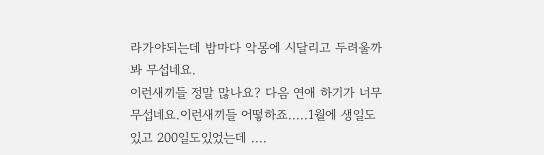라가야되는데 밤마다 악몽에 시달리고 두려울까봐 무섭네요.
이런새끼들 정말 많나요? 다음 연애 하기가 너무 무섭네요.이런새끼들 어떻하죠.....1월에 생일도있고 200일도있었는데 ....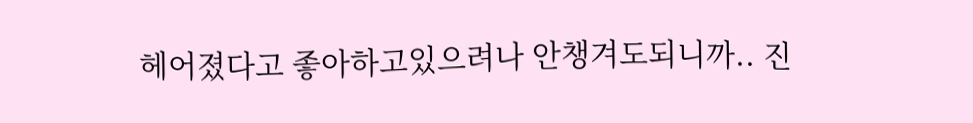헤어졌다고 좋아하고있으려나 안챙겨도되니까.. 진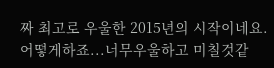짜 최고로 우울한 2015년의 시작이네요.
어떻게하죠...너무우울하고 미칠것같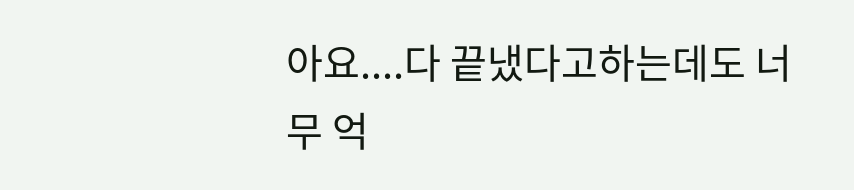아요....다 끝냈다고하는데도 너무 억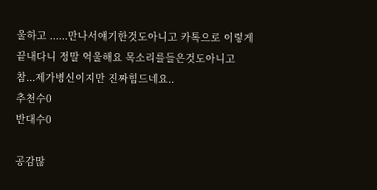울하고 ......만나서얘기한것도아니고 카톡으로 이렇게 끝내다니 정말 억울해요 목소리를들은것도아니고 참...제가병신이지만 진짜힘드네요..
추천수0
반대수0

공감많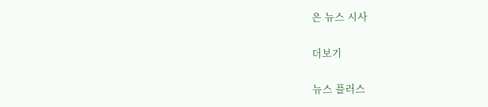은 뉴스 시사

더보기

뉴스 플러스